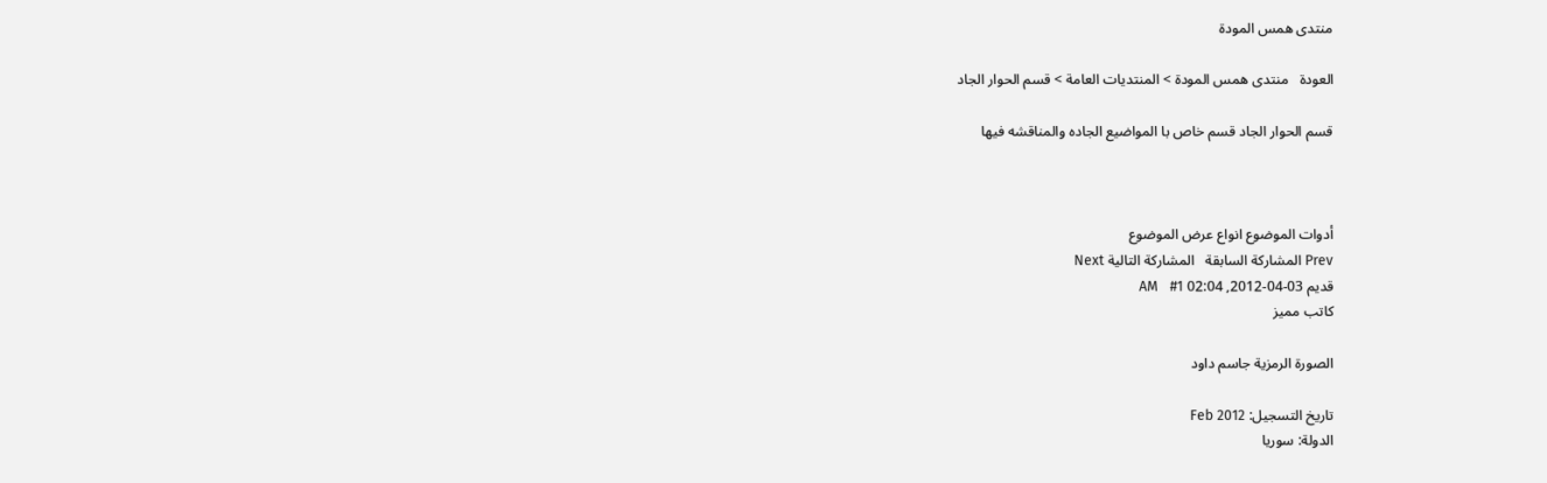منتدى همس المودة

العودة   منتدى همس المودة > المنتديات العامة > قسم الحوار الجاد

قسم الحوار الجاد قسم خاص با المواضيع الجاده والمناقشه فيها



أدوات الموضوع انواع عرض الموضوع
Prev المشاركة السابقة   المشاركة التالية Next
قديم 03-04-2012, 02:04 AM   #1
كاتب مميز

الصورة الرمزية جاسم داود

تاريخ التسجيل: Feb 2012
الدولة: سوريا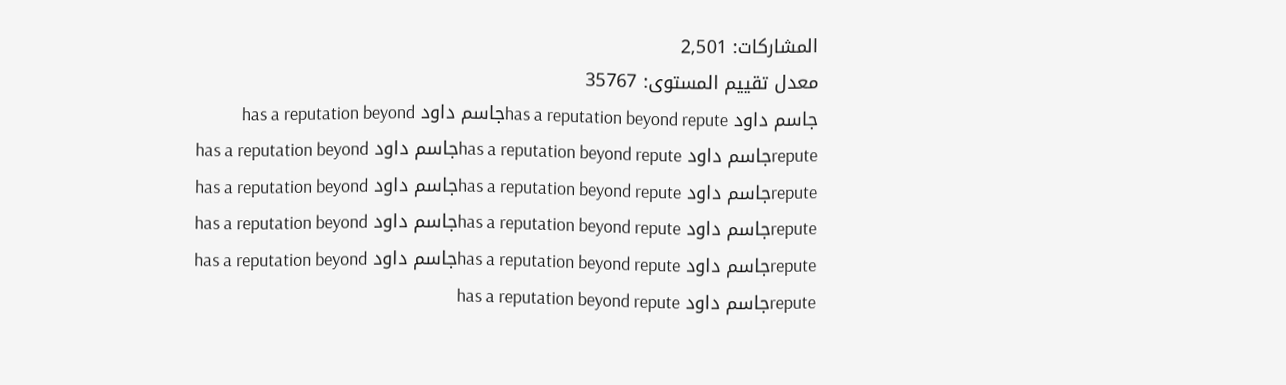المشاركات: 2,501
معدل تقييم المستوى: 35767
جاسم داود has a reputation beyond reputeجاسم داود has a reputation beyond reputeجاسم داود has a reputation beyond reputeجاسم داود has a reputation beyond reputeجاسم داود has a reputation beyond reputeجاسم داود has a reputation beyond reputeجاسم داود has a reputation beyond reputeجاسم داود has a reputation beyond reputeجاسم داود has a reputation beyond reputeجاسم داود has a reputation beyond reputeجاسم داود has a reputation beyond repute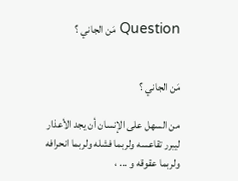Question مَن الجاني ؟


مَن الجاني ؟

من السهل على الإنسان أن يجد الأعذار ليبرر تقاعسه ولربما فشله ولربما انحرافه ولربما عقوقه و ... ،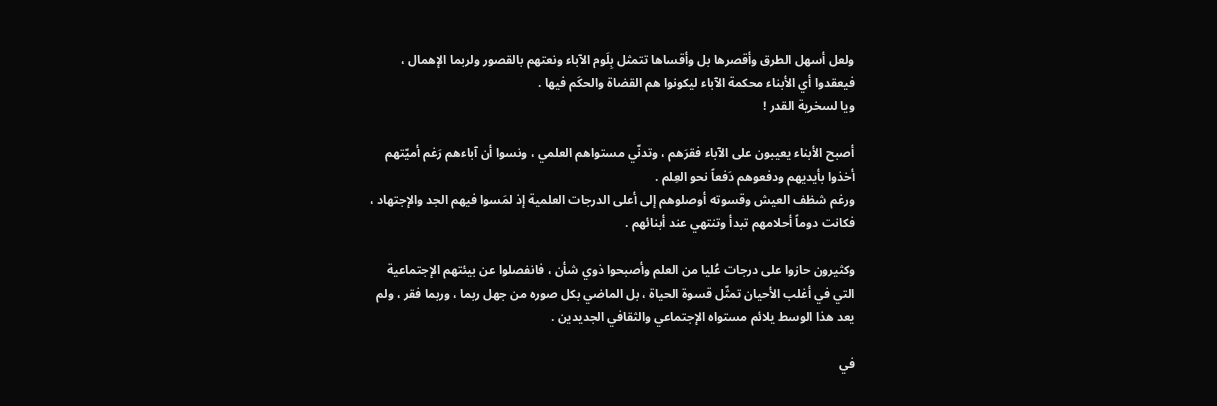ولعل أسهل الطرق وأقصرها بل وأقساها تتمثل بِلَوم الآباء ونعتهم بالقصور ولربما الإهمال ، فيعقدوا أي الأبناء محكمة الآباء ليكونوا هم القضاة والحكَم فيها .
ويا لسخرية القدر !

أصبح الأبناء يعيبون على الآباء فقرَهم ، وتدنّي مستواهم العلمي ، ونسوا أن آباءهم رَغم أميّتهم أخذوا بأيديهم ودفعوهم دَفعاً نحو العِلم .
ورغم شظف العيش وقسوته أوصلوهم إلى أعلى الدرجات العلمية إذ لمَسوا فيهم الجد والإجتهاد ، فكانت دوماً أحلامهم تبدأ وتنتهي عند أبنائهم .

وكثيرون حازوا على درجات عُليا من العلم وأصبحوا ذوي شأن ، فانفصلوا عن بيئتهم الإجتماعية التي في أغلب الأحيان تمثّل قسوة الحياة ، بل الماضي بكل صوره من جهل ربما ، وربما فقر ، ولم يعد هذا الوسط يلائم مستواه الإجتماعي والثقافي الجديدين .

في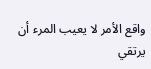واقع الأمر لا يعيب المرء أن يرتقي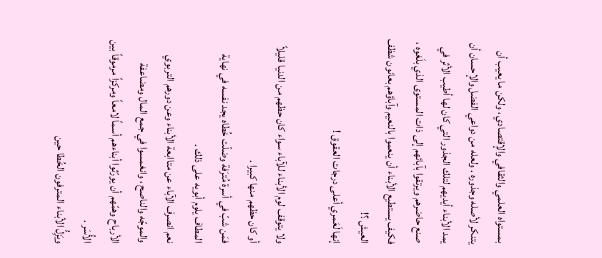بمستواه العلمي والثقافي والإقتصادي ، ولكن ما يعيب أن يتنكر لأصله وجذوره . ولعله من دواعي الفضل والإحسان أن يمد الأبناء أيديهم لتلك الجذور التي كان لها أطيب الأثر في صنع حاضرهم ويرتقوا بآبائهم إلى ذات المستوى الذي بلَغوه ، فكيف يستطيع الأبناء أن ينعموا بالنعيم وآباؤهم بعانون شظف العيش ؟!
إنها لَعَمري أعلى درجات العقوق !

ولا يتوقف لوم الأبناء للآباء سواء كان حظهم من الدنيا قليلاً أو كان حظهم منها كبيرا .
فمَن شبّ في أسرة مُترَفة وضلّت خُطاه يجد نفسه في نهاية المطاف يلوم أبويه على ذلك .
نعم انصرف الآباء عن متاابعة الأبناء وعن دورهم التربوي والموجّه والناصح ، وانغمسوا في جمع المال ومضاعفة الأرباح وهمّهم أن يورّثوا أبناءهم أسماً لامعاً ومركزاً مرموقاً بين الأُسَر .
ويَزِلُّ الأبناء المترفون الخُطا حين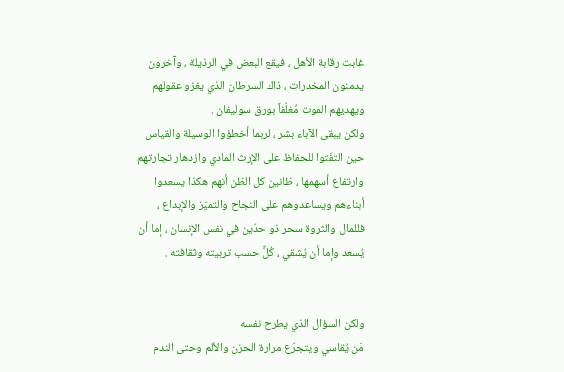غابت رقابة الأهل ، فيقع البعض في الرذيلة ، وآخرون يدمنون المخدرات ، ذاك السرطان الذي يغزو عقولهم ويهديهم الموت مُغلّفاً بورق سوليفان .
ولكن يبقى الآباء بشر ، لربما أخطؤوا الوسيلة والقياس حين التفَتوا للحفاظ على الإرث المادي وازدهار تجارتهم وارتفاع أسهمها ، ظانين كل الظن أنهم هكذا يسعدوا أبناءهم ويساعدوهم على النجاح والتميّز والإبداع ، فللمال والثروة سحر ذو حدّين في نفس الإنسان ، إما أن يُسعد وإما أن يُشقي ، كُلٌّ حسب تربيته وثقافته .


ولكن السؤال الذي يطرح نفسه
مَن يُقاسي ويتجرّع مرارة الحزن والألم وحتى الندم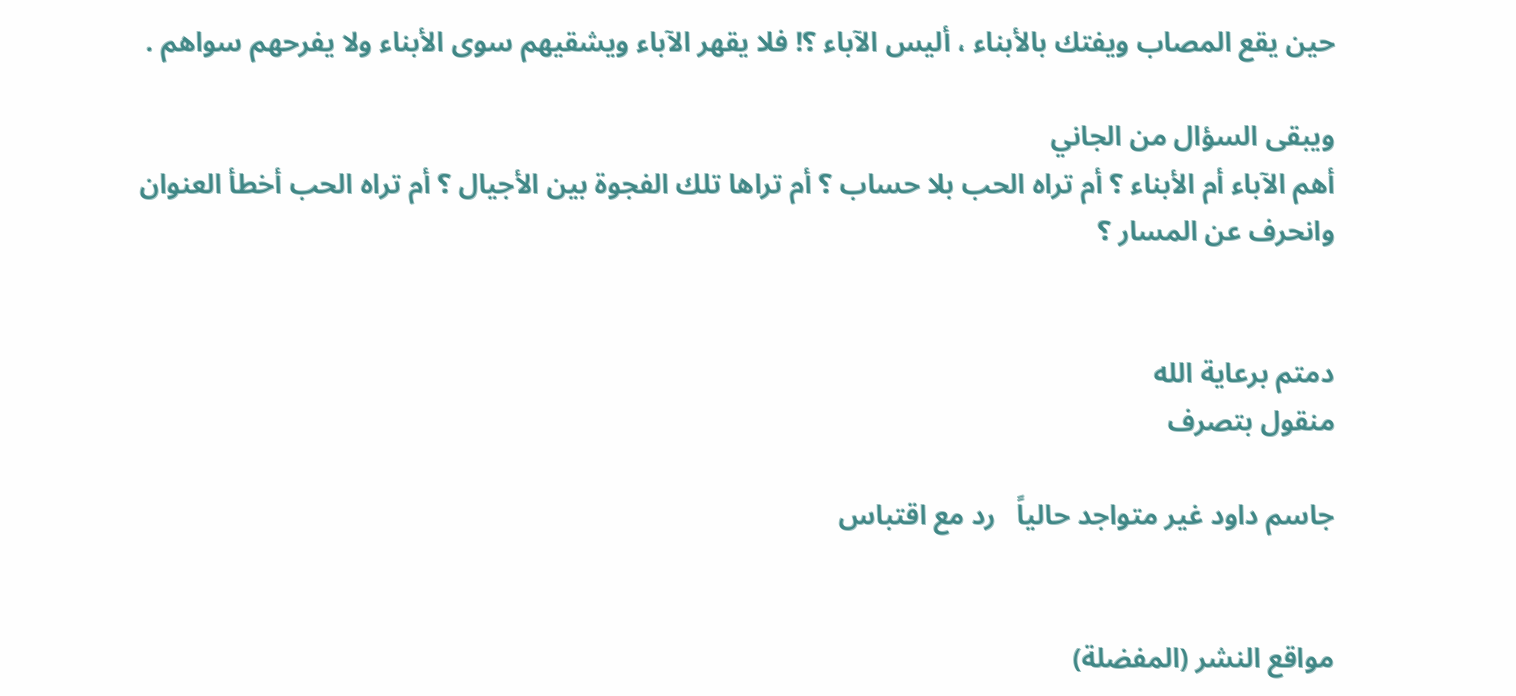حين يقع المصاب ويفتك بالأبناء ، أليس الآباء ؟! فلا يقهر الآباء ويشقيهم سوى الأبناء ولا يفرحهم سواهم .

ويبقى السؤال من الجاني
أهم الآباء أم الأبناء ؟ أم تراه الحب بلا حساب ؟ أم تراها تلك الفجوة بين الأجيال ؟ أم تراه الحب أخطأ العنوان وانحرف عن المسار ؟


دمتم برعاية الله
منقول بتصرف

جاسم داود غير متواجد حالياً   رد مع اقتباس


مواقع النشر (المفضلة)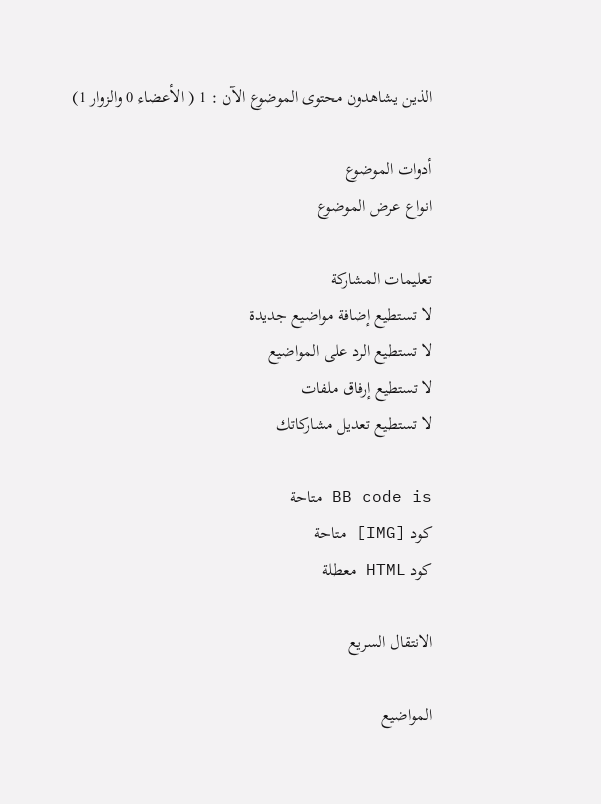الذين يشاهدون محتوى الموضوع الآن : 1 ( الأعضاء 0 والزوار 1)

أدوات الموضوع
انواع عرض الموضوع

تعليمات المشاركة
لا تستطيع إضافة مواضيع جديدة
لا تستطيع الرد على المواضيع
لا تستطيع إرفاق ملفات
لا تستطيع تعديل مشاركاتك

BB code is متاحة
كود [IMG] متاحة
كود HTML معطلة

الانتقال السريع

المواضيع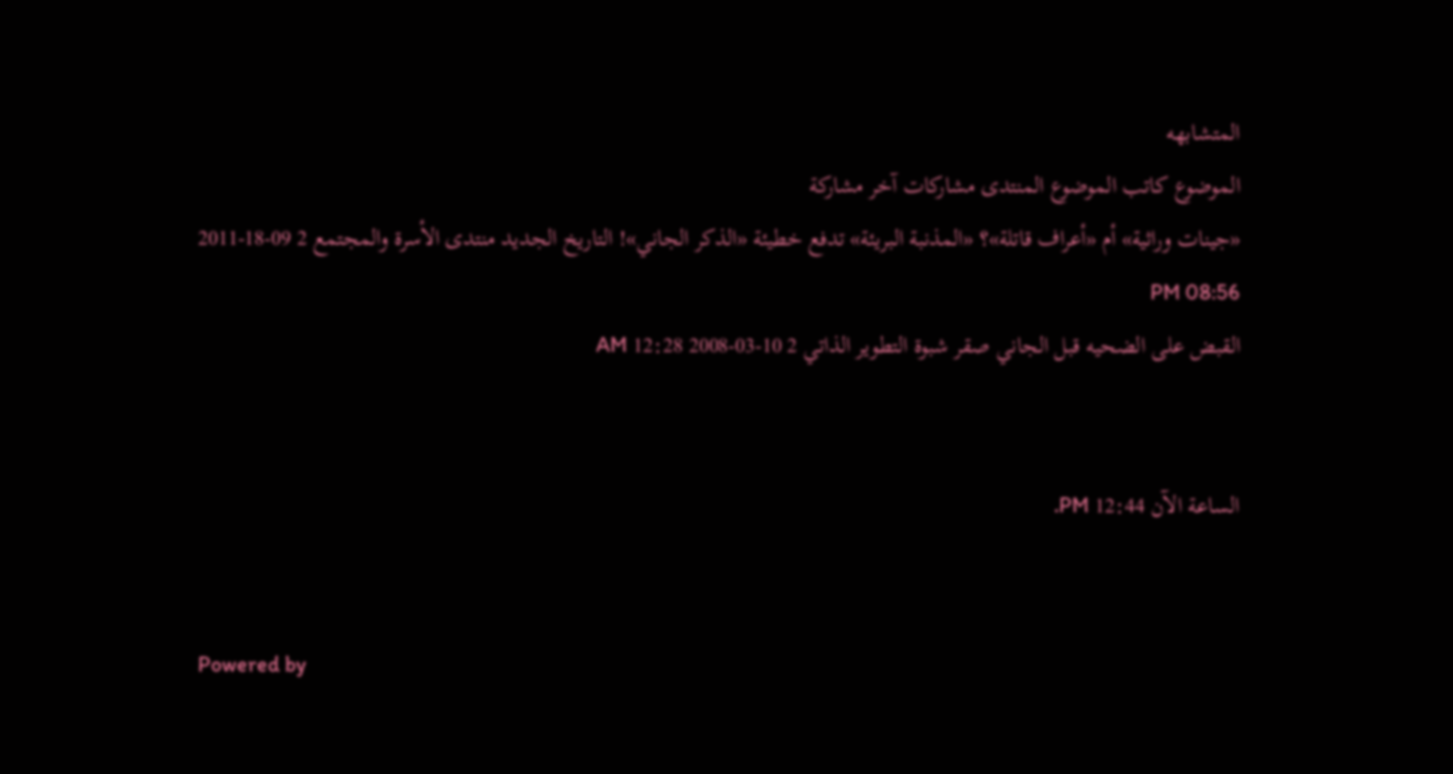المتشابهه
الموضوع كاتب الموضوع المنتدى مشاركات آخر مشاركة
«جينات وراثية» أم «أعراف قاتلة»؟ «المذنبة البريئة» تدفع خطيئة «الذكر الجاني»! التاريخ الجديد منتدى الأسرة والمجتمع 2 09-18-2011 08:56 PM
القبض على الضحيه قبل الجاني صقر شبوة التطوير الذاتي 2 10-03-2008 12:28 AM


الساعة الآن 12:44 PM.


Powered by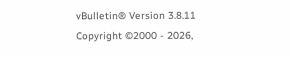vBulletin® Version 3.8.11
Copyright ©2000 - 2026,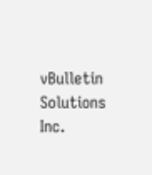vBulletin Solutions Inc.